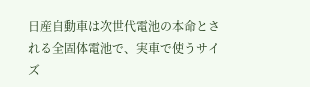日産自動車は次世代電池の本命とされる全固体電池で、実車で使うサイズ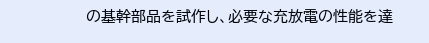の基幹部品を試作し、必要な充放電の性能を達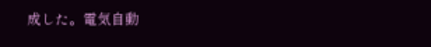成した。電気自動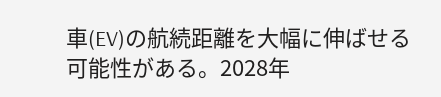車(EV)の航続距離を大幅に伸ばせる可能性がある。2028年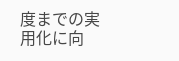度までの実用化に向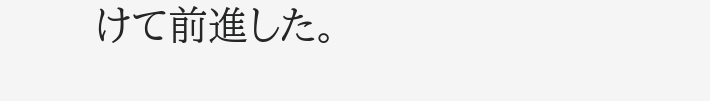けて前進した。